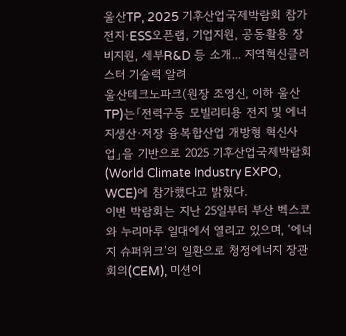울산TP, 2025 기후산업국제박람회 참가
전지·ESS오픈랩, 기업지원, 공동활용 장비지원, 세부R&D 등 소개... 지역혁신클러스터 기술력 알려
울산테크노파크(원장 조영신, 이하 울산TP)는「전력구동 모빌리티용 전지 및 에너지생산·저장 융복합산업 개방형 혁신사업」을 기반으로 2025 기후산업국제박람회(World Climate Industry EXPO, WCE)에 참가했다고 밝혔다.
이번 박람회는 지난 25일부터 부산 벡스코와 누리마루 일대에서 열리고 있으며, ‘에너지 슈퍼위크’의 일환으로 청정에너지 장관회의(CEM), 미션이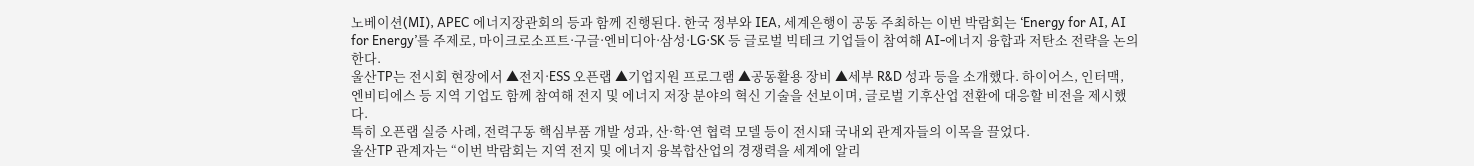노베이션(MI), APEC 에너지장관회의 등과 함께 진행된다. 한국 정부와 IEA, 세계은행이 공동 주최하는 이번 박람회는 ‘Energy for AI, AI for Energy’를 주제로, 마이크로소프트·구글·엔비디아·삼성·LG·SK 등 글로벌 빅테크 기업들이 참여해 AI-에너지 융합과 저탄소 전략을 논의한다.
울산TP는 전시회 현장에서 ▲전지·ESS 오픈랩 ▲기업지원 프로그램 ▲공동활용 장비 ▲세부 R&D 성과 등을 소개했다. 하이어스, 인터맥, 엔비티에스 등 지역 기업도 함께 참여해 전지 및 에너지 저장 분야의 혁신 기술을 선보이며, 글로벌 기후산업 전환에 대응할 비전을 제시했다.
특히 오픈랩 실증 사례, 전력구동 핵심부품 개발 성과, 산·학·연 협력 모델 등이 전시돼 국내외 관계자들의 이목을 끌었다.
울산TP 관계자는 “이번 박람회는 지역 전지 및 에너지 융복합산업의 경쟁력을 세계에 알리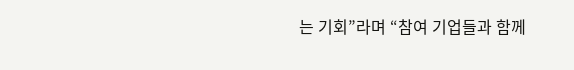는 기회”라며 “참여 기업들과 함께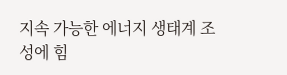지속 가능한 에너지 생태계 조성에 힘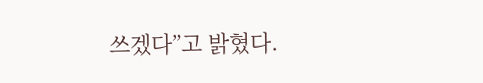쓰겠다”고 밝혔다.